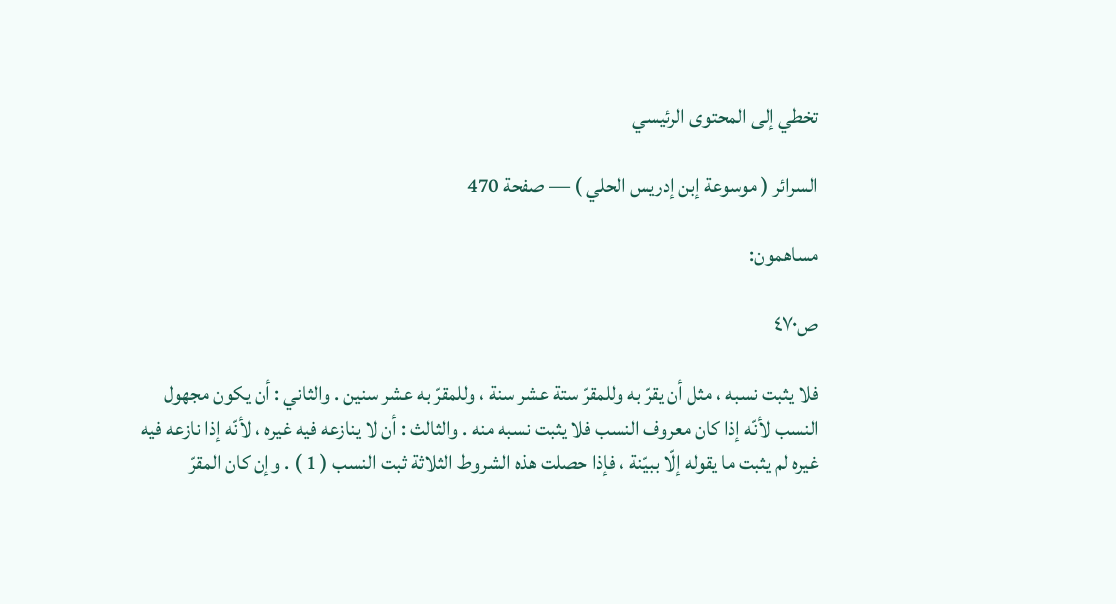تخطي إلى المحتوى الرئيسي

السرائر ( موسوعة إبن إدريس الحلي ) — صفحة 470

مساهمون:

ص٤٧٠

فلا يثبت نسبه ، مثل أن يقرّ به وللمقرّ ستة عشر سنة ، وللمقرّ به عشر سنين . والثاني : أن يكون مجهول النسب لأنّه إذا كان معروف النسب فلا يثبت نسبه منه . والثالث : أن لا ينازعه فيه غيره ، لأنّه إذا نازعه فيه غيره لم يثبت ما يقوله إلّا ببيّنة ، فإذا حصلت هذه الشروط الثلاثة ثبت النسب ( 1 ) . وإن كان المقرّ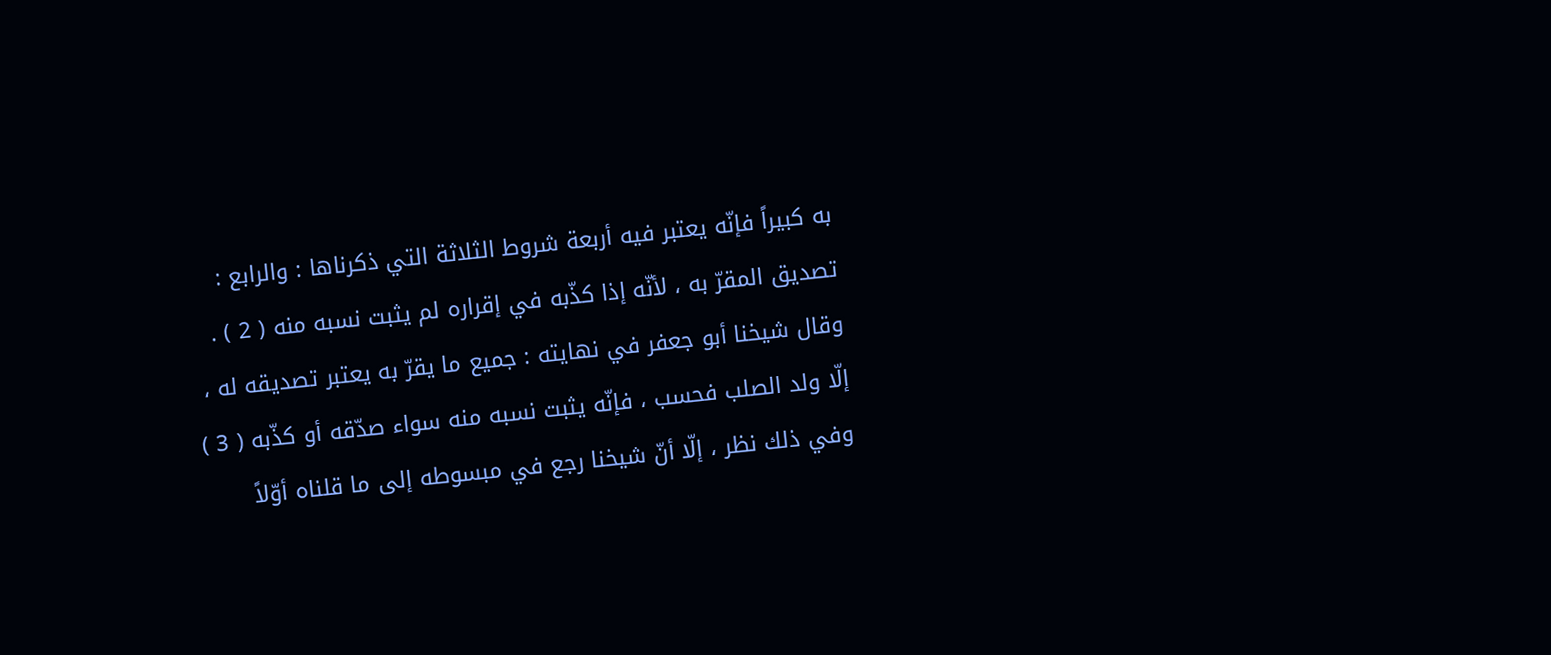به كبيراً فإنّه يعتبر فيه أربعة شروط الثلاثة التي ذكرناها : والرابع : تصديق المقرّ به ، لأنّه إذا كذّبه في إقراره لم يثبت نسبه منه ( 2 ) . وقال شيخنا أبو جعفر في نهايته : جميع ما يقرّ به يعتبر تصديقه له ، إلّا ولد الصلب فحسب ، فإنّه يثبت نسبه منه سواء صدّقه أو كذّبه ( 3 ) وفي ذلك نظر ، إلّا أنّ شيخنا رجع في مبسوطه إلى ما قلناه أوّلاً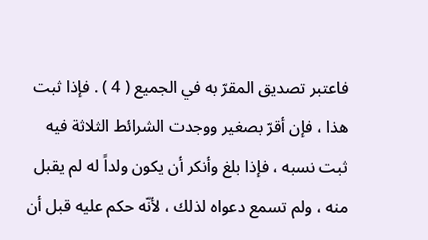فاعتبر تصديق المقرّ به في الجميع ( 4 ) . فإذا ثبت هذا ، فإن أقرّ بصغير ووجدت الشرائط الثلاثة فيه ثبت نسبه ، فإذا بلغ وأنكر أن يكون ولداً له لم يقبل منه ، ولم تسمع دعواه لذلك ، لأنّه حكم عليه قبل أن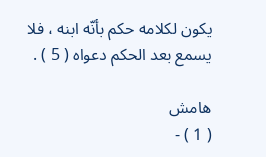يكون لكلامه حكم بأنّه ابنه ، فلا يسمع بعد الحكم دعواه ( 5 ) .

هامش
( 1 ) -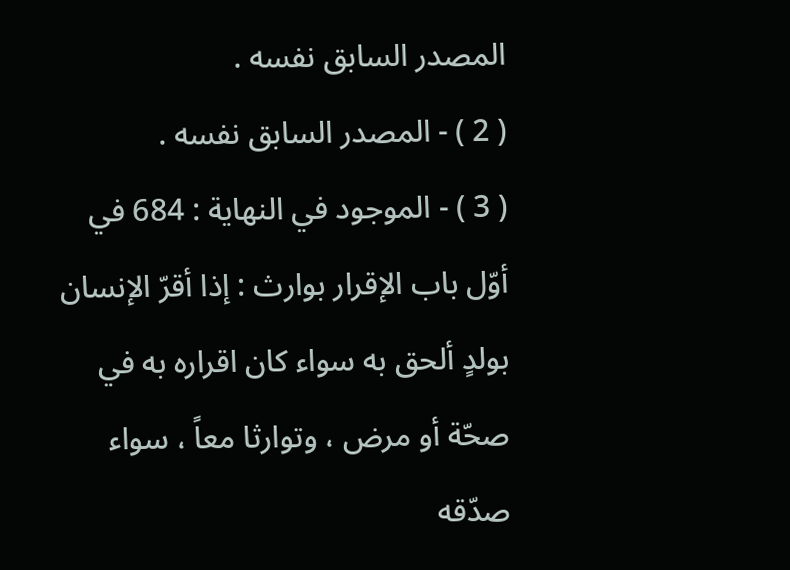المصدر السابق نفسه .
( 2 ) - المصدر السابق نفسه .
( 3 ) - الموجود في النهاية : 684 في أوّل باب الإقرار بوارث : إذا أقرّ الإنسان بولدٍ ألحق به سواء كان اقراره به في صحّة أو مرض ، وتوارثا معاً ، سواء صدّقه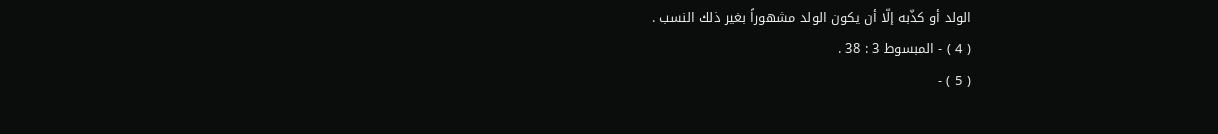الولد أو كذّبه إلّا أن يكون الولد مشهوراً بغير ذلك النسب .
( 4 ) - المبسوط 3 : 38 .
( 5 ) -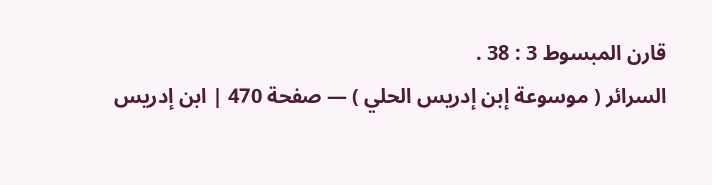قارن المبسوط 3 : 38 .
السرائر ( موسوعة إبن إدريس الحلي ) — صفحة 470 | ابن إدريس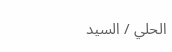الحلي / السيد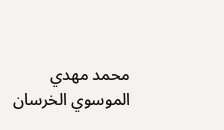محمد مهدي الموسوي الخرسان